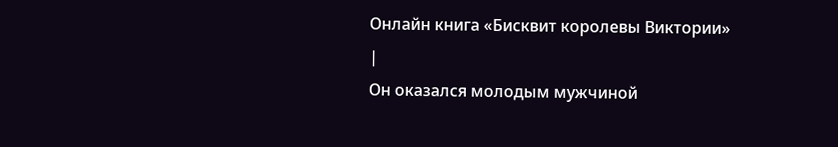Онлайн книга «Бисквит королевы Виктории»
|
Он оказался молодым мужчиной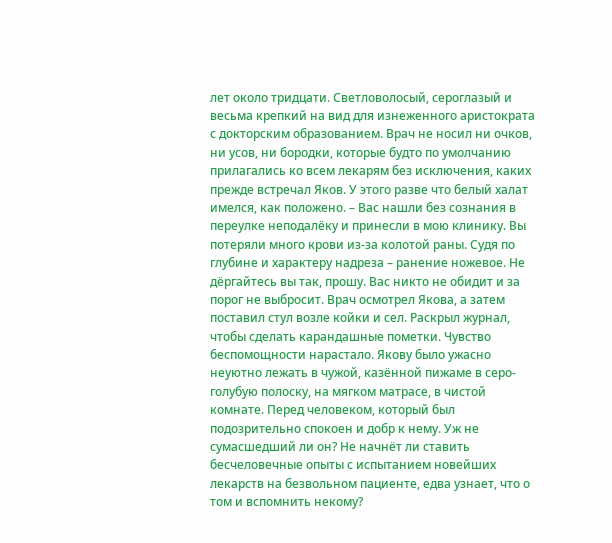лет около тридцати. Светловолосый, сероглазый и весьма крепкий на вид для изнеженного аристократа с докторским образованием. Врач не носил ни очков, ни усов, ни бородки, которые будто по умолчанию прилагались ко всем лекарям без исключения, каких прежде встречал Яков. У этого разве что белый халат имелся, как положено. – Вас нашли без сознания в переулке неподалёку и принесли в мою клинику. Вы потеряли много крови из-за колотой раны. Судя по глубине и характеру надреза – ранение ножевое. Не дёргайтесь вы так, прошу. Вас никто не обидит и за порог не выбросит. Врач осмотрел Якова, а затем поставил стул возле койки и сел. Раскрыл журнал, чтобы сделать карандашные пометки. Чувство беспомощности нарастало. Якову было ужасно неуютно лежать в чужой, казённой пижаме в серо-голубую полоску, на мягком матрасе, в чистой комнате. Перед человеком, который был подозрительно спокоен и добр к нему. Уж не сумасшедший ли он? Не начнёт ли ставить бесчеловечные опыты с испытанием новейших лекарств на безвольном пациенте, едва узнает, что о том и вспомнить некому?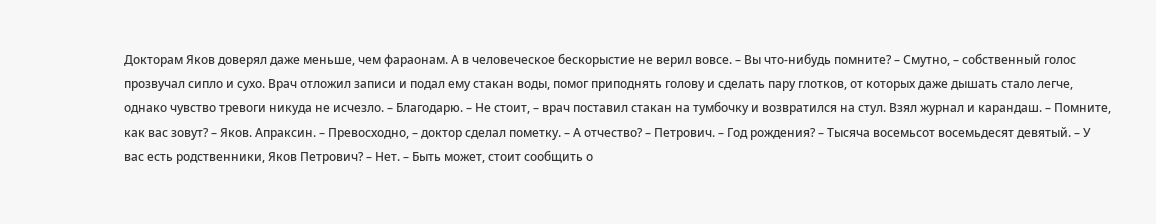Докторам Яков доверял даже меньше, чем фараонам. А в человеческое бескорыстие не верил вовсе. – Вы что-нибудь помните? – Смутно, – собственный голос прозвучал сипло и сухо. Врач отложил записи и подал ему стакан воды, помог приподнять голову и сделать пару глотков, от которых даже дышать стало легче, однако чувство тревоги никуда не исчезло. – Благодарю. – Не стоит, – врач поставил стакан на тумбочку и возвратился на стул. Взял журнал и карандаш. – Помните, как вас зовут? – Яков. Апраксин. – Превосходно, – доктор сделал пометку. – А отчество? – Петрович. – Год рождения? – Тысяча восемьсот восемьдесят девятый. – У вас есть родственники, Яков Петрович? – Нет. – Быть может, стоит сообщить о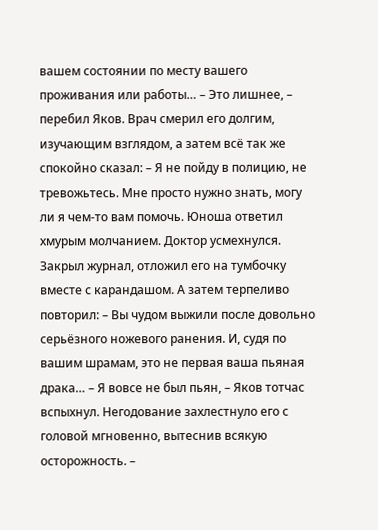вашем состоянии по месту вашего проживания или работы… – Это лишнее, – перебил Яков. Врач смерил его долгим, изучающим взглядом, а затем всё так же спокойно сказал: – Я не пойду в полицию, не тревожьтесь. Мне просто нужно знать, могу ли я чем-то вам помочь. Юноша ответил хмурым молчанием. Доктор усмехнулся. Закрыл журнал, отложил его на тумбочку вместе с карандашом. А затем терпеливо повторил: – Вы чудом выжили после довольно серьёзного ножевого ранения. И, судя по вашим шрамам, это не первая ваша пьяная драка… – Я вовсе не был пьян, – Яков тотчас вспыхнул. Негодование захлестнуло его с головой мгновенно, вытеснив всякую осторожность. –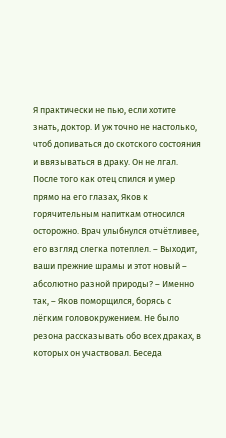Я практически не пью, если хотите знать, доктор. И уж точно не настолько, чтоб допиваться до скотского состояния и ввязываться в драку. Он не лгал. После того как отец спился и умер прямо на его глазах, Яков к горячительным напиткам относился осторожно. Врач улыбнулся отчётливее, его взгляд слегка потеплел. – Выходит, ваши прежние шрамы и этот новый – абсолютно разной природы? – Именно так, – Яков поморщился, борясь с лёгким головокружением. Не было резона рассказывать обо всех драках, в которых он участвовал. Беседа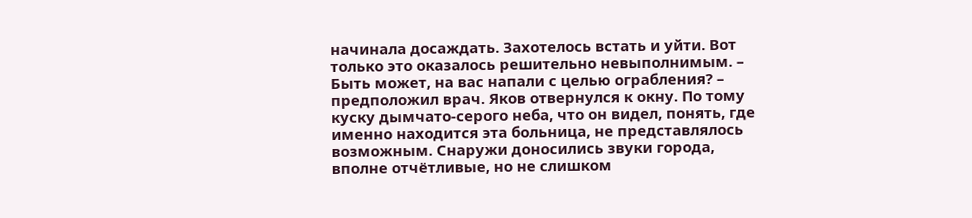начинала досаждать. Захотелось встать и уйти. Вот только это оказалось решительно невыполнимым. – Быть может, на вас напали с целью ограбления? – предположил врач. Яков отвернулся к окну. По тому куску дымчато-серого неба, что он видел, понять, где именно находится эта больница, не представлялось возможным. Снаружи доносились звуки города, вполне отчётливые, но не слишком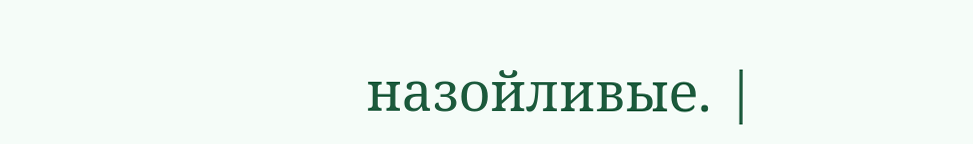назойливые. |